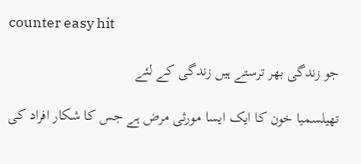counter easy hit

جو زندگی بھر ترستے ہیں زندگی کے لئے

تھیلسمیا خون کا ایک ایسا مورثی مرض ہے جس کا شکار افراد کی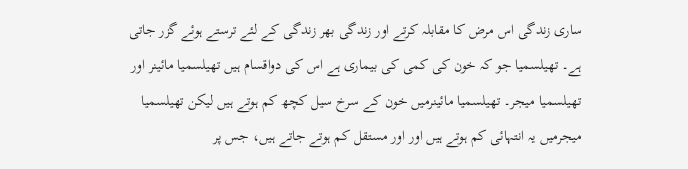ساری زندگی اس مرض کا مقابلہ کرتے اور زندگی بھر زندگی کے لئے ترستے ہوئے گزر جاتی ہے۔ تھیلسمیا جو کہ خون کی کمی کی بیماری ہے اس کی دواقسام ہیں تھیلسمیا مائینر اور تھیلسمیا میجر۔ تھیلسمیا مائینرمیں خون کے سرخ سیل کچھ کم ہوتے ہیں لیکن تھیلسمیا میجرمیں یہ انتہائی کم ہوتے ہیں اور اور مستقل کم ہوتے جاتے ہیں، جس پر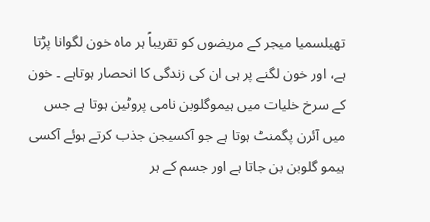تھیلسمیا میجر کے مریضوں کو تقریباً ہر ماہ خون لگوانا پڑتا ہے، اور خون لگنے پر ہی ان کی زندگی کا انحصار ہوتاہے ۔ خون کے سرخ خلیات میں ہیموگلوبن نامی پروٹین ہوتا ہے جس میں آئرن پگمنٹ ہوتا ہے جو آکسیجن جذب کرتے ہوئے آکسی ہیمو گلوبن بن جاتا ہے اور جسم کے ہر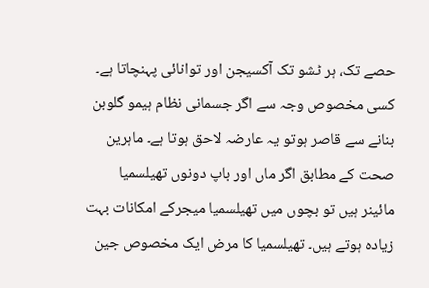حصے تک، ہر ٹشو تک آکسیجن اور توانائی پہنچاتا ہے۔ کسی مخصوص وجہ سے اگر جسمانی نظام ہیمو گلوبن بنانے سے قاصر ہوتو یہ عارضہ لاحق ہوتا ہے۔ ماہرین صحت کے مطابق اگر ماں اور باپ دونوں تھیلسمیا مائینر ہیں تو بچوں میں تھیلسمیا میجرکے امکانات بہت زیادہ ہوتے ہیں۔ تھیلسمیا کا مرض ایک مخصوص جین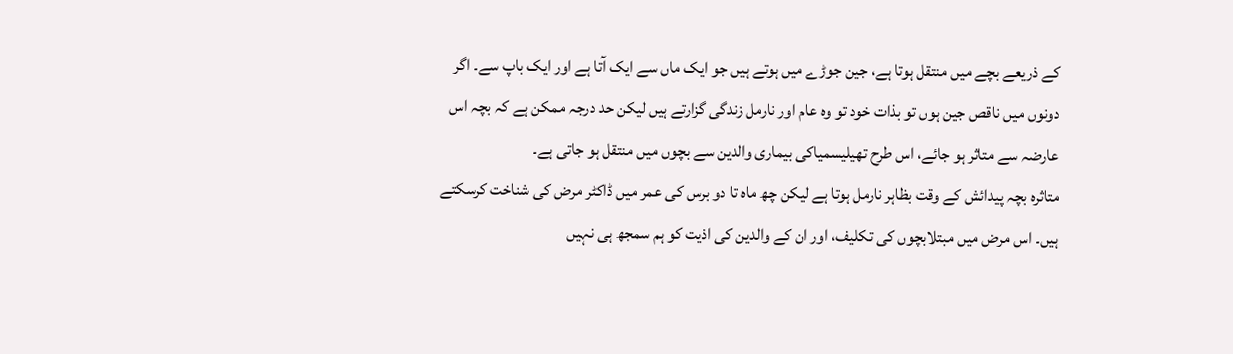کے ذریعے بچے میں منتقل ہوتا ہے، جین جوڑے میں ہوتے ہیں جو ایک ماں سے ایک آتا ہے اور ایک باپ سے۔ اگر دونوں میں ناقص جین ہوں تو بذات خود تو وہ عام اور نارمل زندگی گزارتے ہیں لیکن حد درجہ ممکن ہے کہ بچہ اس عارضہ سے متاثر ہو جائے، اس طرح تھیلیسمیاکی بیماری والدین سے بچوں میں منتقل ہو جاتی ہے۔
متاثرہ بچہ پیدائش کے وقت بظاہر نارمل ہوتا ہے لیکن چھ ماہ تا دو برس کی عمر میں ڈاکٹر مرض کی شناخت کرسکتے ہیں۔ اس مرض میں مبتلابچوں کی تکلیف، اور ان کے والدین کی اذیت کو ہم سمجھ ہی نہیں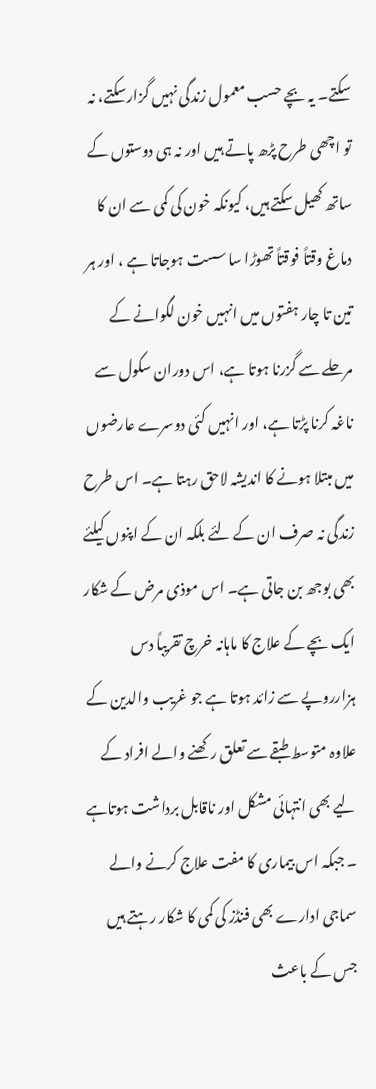سکتے۔ یہ بچے حسب معمول زندگی نہیں گزارسکتے، نہ تو اچھی طرح پڑھ پاتے ہیں اور نہ ہی دوستوں کے ساتھ کھیل سکتے ہیں، کیونکہ خون کی کمی سے ان کا دماغ وقتاً فوقتاً تھوڑا سا سست ہوجاتا ہے ، اور ہر تین تا چار ہفتوں میں انہیں خون لگوانے کے مرحلے سے گزرنا ہوتا ہے، اس دوران سکول سے ناغہ کرنا پڑتا ہے، اور انہیں کئی دوسرے عارضوں میں مبتلا ہونے کا اندیشہ لاحق رہتا ہے۔ اس طرح زندگی نہ صرف ان کے لئے بلکہ ان کے اپنوں کیلئے بھی بوجھ بن جاتی ہے۔ اس موذی مرض کے شکار ایک بچے کے علاج کا ماہانہ خرچ تقریباً دس ہزارروپے سے زائد ہوتا ہے جو غریب والدین کے علاوہ متوسط طبقے سے تعلق رکھنے والے افراد کے لیے بھی انتہائی مشکل اور ناقابل برداشت ہوتاہے ۔ جبکہ اس بیماری کا مفت علاج کرنے والے سماجی ادارے بھی فنڈز کی کمی کا شکار رہتے ہیں جس کے باعث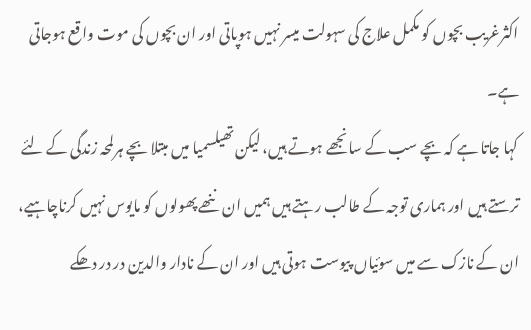اکثرغریب بچوں کو مکمل علاج کی سہولت میسر نہیں ہوپاتی اور ان بچوں کی موت واقع ہوجاتی ہے۔
کہا جاتا ہے کہ بچے سب کے سانجھے ہوتے ہیں، لیکن تھیلسمیا میں مبتلا بچے ہرلمحہ زندگی کے لئے ترستے ہیں اور ہماری توجہ کے طالب رہتے ہیں ہمیں ان ننھے پھولوں کو مایوس نہیں کرناچاہیے، ان کے نازک سے میں سوئیاں پیوست ہوتی ہیں اور ان کے نادار والدین در در دھکے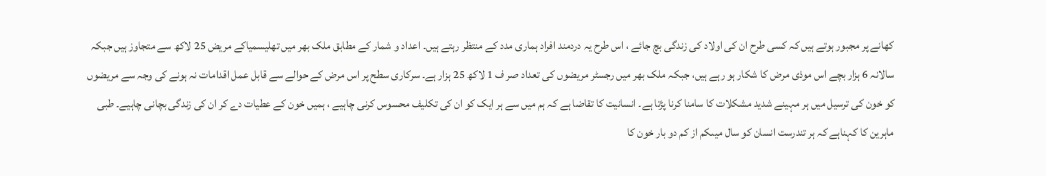کھانے پر مجبور ہوتے ہیں کہ کسی طرح ان کی اولاد کی زندگی بچ جائے ، اس طرح یہ دردمند افراد ہماری مدد کے منتظر رہتے ہیں۔ اعداد و شمار کے مطابق ملک بھر میں تھلیسمیاکے مریض 25 لاکھ سے متجاوز ہیں جبکہ سالانہ 6 ہزار بچے اس موذی مرض کا شکار ہو رہے ہیں، جبکہ ملک بھر میں رجسٹر مریضوں کی تعداد صر ف 1 لاکھ 25 ہزار ہے۔ سرکاری سطح پر اس مرض کے حوالے سے قابل عمل اقدامات نہ ہونے کی وجہ سے مریضوں کو خون کی ترسیل میں ہر مہینے شدید مشکلات کا سامنا کرنا پڑتا ہے۔ انسانیت کا تقاضا ہے کہ ہم میں سے ہر ایک کو ان کی تکلیف محسوس کرنی چاہیے ، ہمیں خون کے عطیات دے کر ان کی زندگی بچانی چاہیے۔ طبی ماہرین کا کہناہے کہ ہر تندرست انسان کو سال میںکم از کم دو بار خون کا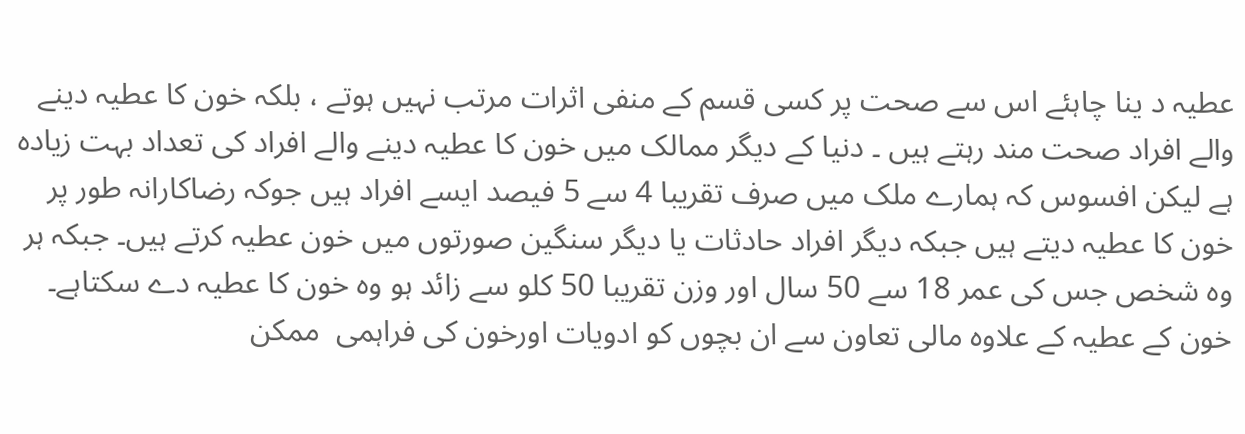عطیہ د ینا چاہئے اس سے صحت پر کسی قسم کے منفی اثرات مرتب نہیں ہوتے ، بلکہ خون کا عطیہ دینے والے افراد صحت مند رہتے ہیں ۔ دنیا کے دیگر ممالک میں خون کا عطیہ دینے والے افراد کی تعداد بہت زیادہ ہے لیکن افسوس کہ ہمارے ملک میں صرف تقریبا 4 سے 5 فیصد ایسے افراد ہیں جوکہ رضاکارانہ طور پر خون کا عطیہ دیتے ہیں جبکہ دیگر افراد حادثات یا دیگر سنگین صورتوں میں خون عطیہ کرتے ہیں۔ جبکہ ہر وہ شخص جس کی عمر 18 سے 50 سال اور وزن تقریبا 50 کلو سے زائد ہو وہ خون کا عطیہ دے سکتاہے۔ خون کے عطیہ کے علاوہ مالی تعاون سے ان بچوں کو ادویات اورخون کی فراہمی  ممکن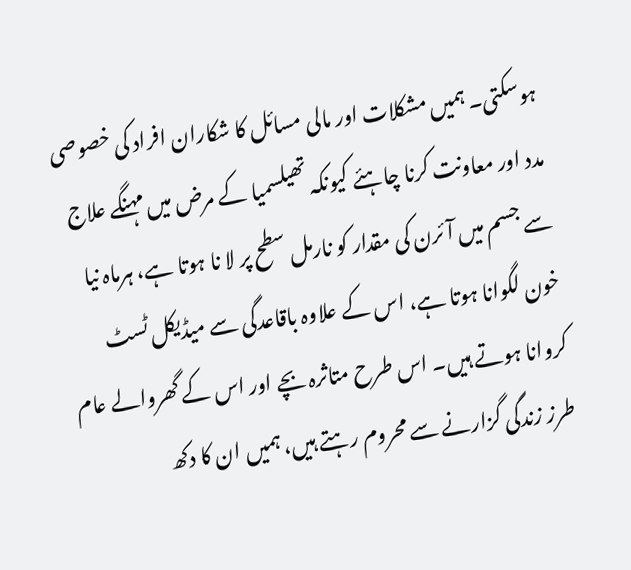ہوسکتی۔ ہمیں مشکلات اور مالی مسائل کا شکاران افراد کی خصوصی مدد اور معاونت کرنا چاہئے کیونکہ تھیلسمیا کے مرض میں مہنگے علاج سے جسم میں آئرن کی مقدار کو نارمل سطح پر لا نا ہوتا ہے، ہرماہ نیا خون لگوانا ہوتا ہے، اس کے علاوہ باقاعدگی سے میڈیکل ٹسٹ کروانا ہوتے ہیں۔ اس طرح متاثرہ بچے اور اس کے گھروالے عام طرز زندگی گزارنے سے محروم رہتے ہیں، ہمیں ان کا دکھ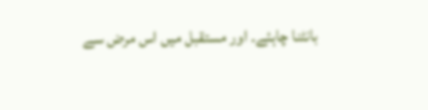بانٹنا چاہئے۔ اور مستقبل میں اس مرض سے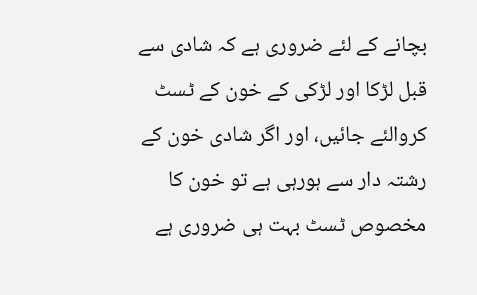بچانے کے لئے ضروری ہے کہ شادی سے قبل لڑکا اور لڑکی کے خون کے ٹسٹ کروالئے جائیں، اور اگر شادی خون کے رشتہ دار سے ہورہی ہے تو خون کا مخصوص ٹسٹ بہت ہی ضروری ہے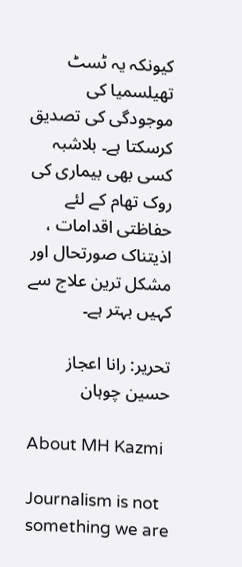کیونکہ یہ ٹسٹ تھیلسمیا کی موجودگی کی تصدیق کرسکتا ہے۔ بلاشبہ کسی بھی بیماری کی روک تھام کے لئے حفاظتی اقدامات ، اذیتناک صورتحال اور مشکل ترین علاج سے کہیں بہتر ہے۔

تحریر: رانا اعجاز حسین چوہان

About MH Kazmi

Journalism is not something we are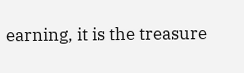earning, it is the treasure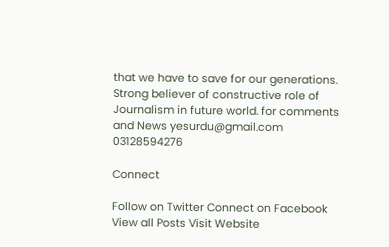that we have to save for our generations. Strong believer of constructive role of Journalism in future world. for comments and News yesurdu@gmail.com 03128594276

Connect

Follow on Twitter Connect on Facebook View all Posts Visit Website